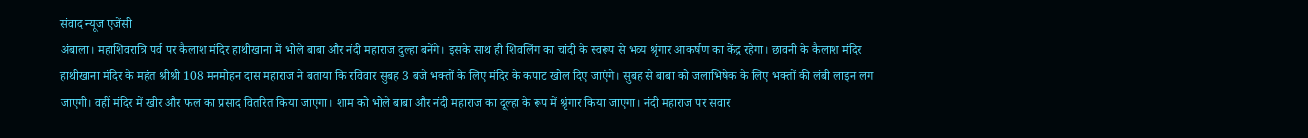संवाद न्यूज एजेंसी
अंबाला। महाशिवरात्रि पर्व पर कैलाश मंदिर हाथीखाना में भोले बाबा और नंदी महाराज दुल्हा बनेंगे। इसके साथ ही शिवलिंग का चांदी के स्वरूप से भव्य श्रृंगार आकर्षण का केंद्र रहेगा। छावनी के कैलाश मंदिर हाथीखाना मंदिर के महंत श्रीश्री 108 मनमोहन दास महाराज ने बताया कि रविवार सुबह 3 बजे भक्तों के लिए मंदिर के कपाट खोल दिए जाएंगे। सुबह से बाबा को जलाभिषेक के लिए भक्तों की लंबी लाइन लग जाएगी। वहीं मंदिर में खीर और फल का प्रसाद वितरित किया जाएगा। शाम को भोले बाबा और नंदी महाराज का दूल्हा के रूप में श्रृंगार किया जाएगा। नंदी महाराज पर सवार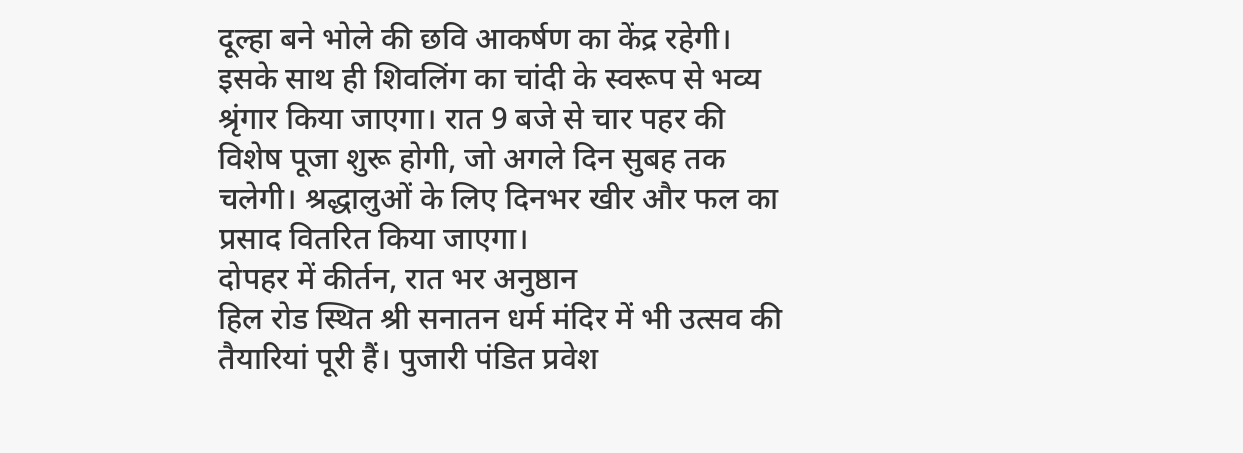दूल्हा बने भोले की छवि आकर्षण का केंद्र रहेगी। इसके साथ ही शिवलिंग का चांदी के स्वरूप से भव्य श्रृंगार किया जाएगा। रात 9 बजे से चार पहर की विशेष पूजा शुरू होगी, जो अगले दिन सुबह तक चलेगी। श्रद्धालुओं के लिए दिनभर खीर और फल का प्रसाद वितरित किया जाएगा।
दोपहर में कीर्तन, रात भर अनुष्ठान
हिल रोड स्थित श्री सनातन धर्म मंदिर में भी उत्सव की तैयारियां पूरी हैं। पुजारी पंडित प्रवेश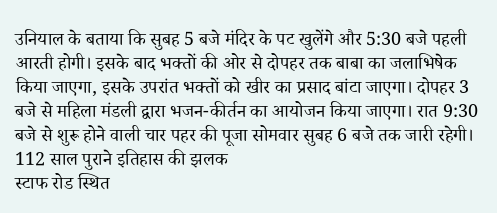उनियाल के बताया कि सुबह 5 बजे मंदिर के पट खुलेंगे और 5:30 बजे पहली आरती होगी। इसके बाद भक्तों की ओर से दोपहर तक बाबा का जलाभिषेक किया जाएगा, इसके उपरांत भक्तों को खीर का प्रसाद बांटा जाएगा। दोपहर 3 बजे से महिला मंडली द्वारा भजन-कीर्तन का आयोजन किया जाएगा। रात 9:30 बजे से शुरू होने वाली चार पहर की पूजा सोमवार सुबह 6 बजे तक जारी रहेगी।
112 साल पुराने इतिहास की झलक
स्टाफ रोड स्थित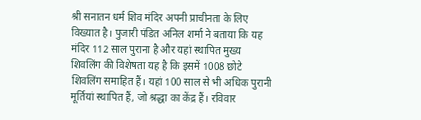श्री सनातन धर्म शिव मंदिर अपनी प्राचीनता के लिए विख्यात है। पुजारी पंडित अनिल शर्मा ने बताया कि यह मंदिर 112 साल पुराना है और यहां स्थापित मुख्य शिवलिंग की विशेषता यह है कि इसमें 1008 छोटे शिवलिंग समाहित हैं। यहां 100 साल से भी अधिक पुरानी मूर्तियां स्थापित हैं, जो श्रद्धा का केंद्र हैं। रविवार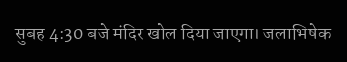सुबह 4:30 बजे मंदिर खोल दिया जाएगा। जलाभिषेक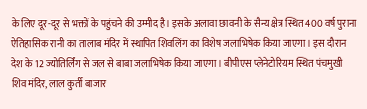के लिए दूर-दूर से भक्तों के पहुंचने की उम्मीद है। इसके अलावा छावनी के सैन्य क्षेत्र स्थित 400 वर्ष पुराना ऐतिहासिक रानी का तालाब मंदिर में स्थापित शिवलिंग का विशेष जलाभिषेक किया जाएगा। इस दौरान देश के 12 ज्योतिर्लिंग से जल से बाबा जलाभिषेक किया जाएगा। बीपीएस प्लेनेटोरियम स्थित पंचमुखी शिव मंदिर, लाल कुर्ती बाजार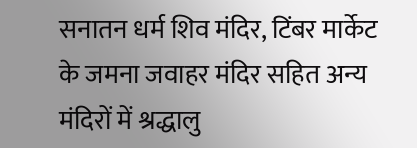सनातन धर्म शिव मंदिर, टिंबर मार्केट के जमना जवाहर मंदिर सहित अन्य मंदिरों में श्रद्धालु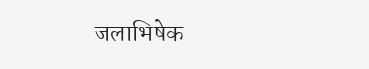जलाभिषेक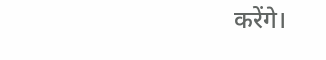करेंगे।